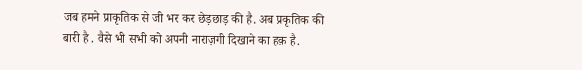जब हमने प्राकृतिक से जी भर कर छेड़छाड़ की है. अब प्रकृतिक की बारी है . वैसे भी सभी को अपनी नाराज़गी दिखाने का हक़ है.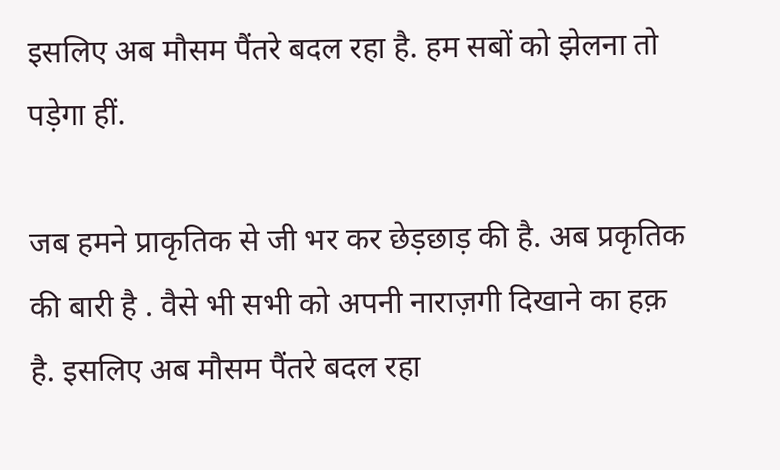इसलिए अब मौसम पैंतरे बदल रहा है. हम सबों को झेलना तो पड़ेगा हीं.

जब हमने प्राकृतिक से जी भर कर छेड़छाड़ की है. अब प्रकृतिक की बारी है . वैसे भी सभी को अपनी नाराज़गी दिखाने का हक़ है. इसलिए अब मौसम पैंतरे बदल रहा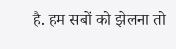है. हम सबों को झेलना तो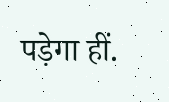पड़ेगा हीं.